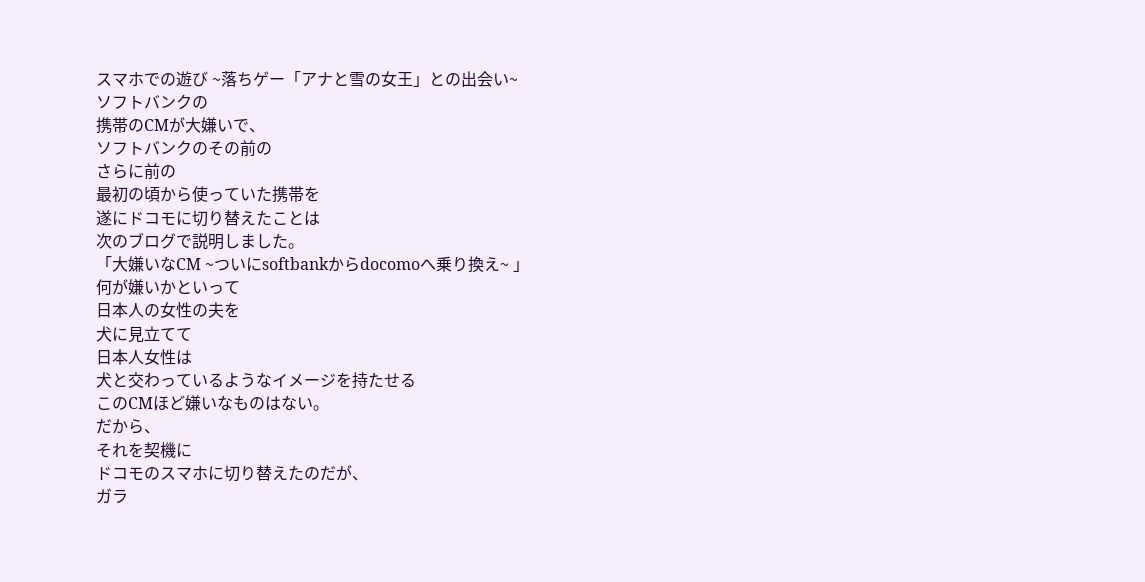スマホでの遊び ~落ちゲー「アナと雪の女王」との出会い~
ソフトバンクの
携帯のCMが大嫌いで、
ソフトバンクのその前の
さらに前の
最初の頃から使っていた携帯を
遂にドコモに切り替えたことは
次のブログで説明しました。
「大嫌いなCM ~ついにsoftbankからdocomoへ乗り換え~ 」
何が嫌いかといって
日本人の女性の夫を
犬に見立てて
日本人女性は
犬と交わっているようなイメージを持たせる
このCMほど嫌いなものはない。
だから、
それを契機に
ドコモのスマホに切り替えたのだが、
ガラ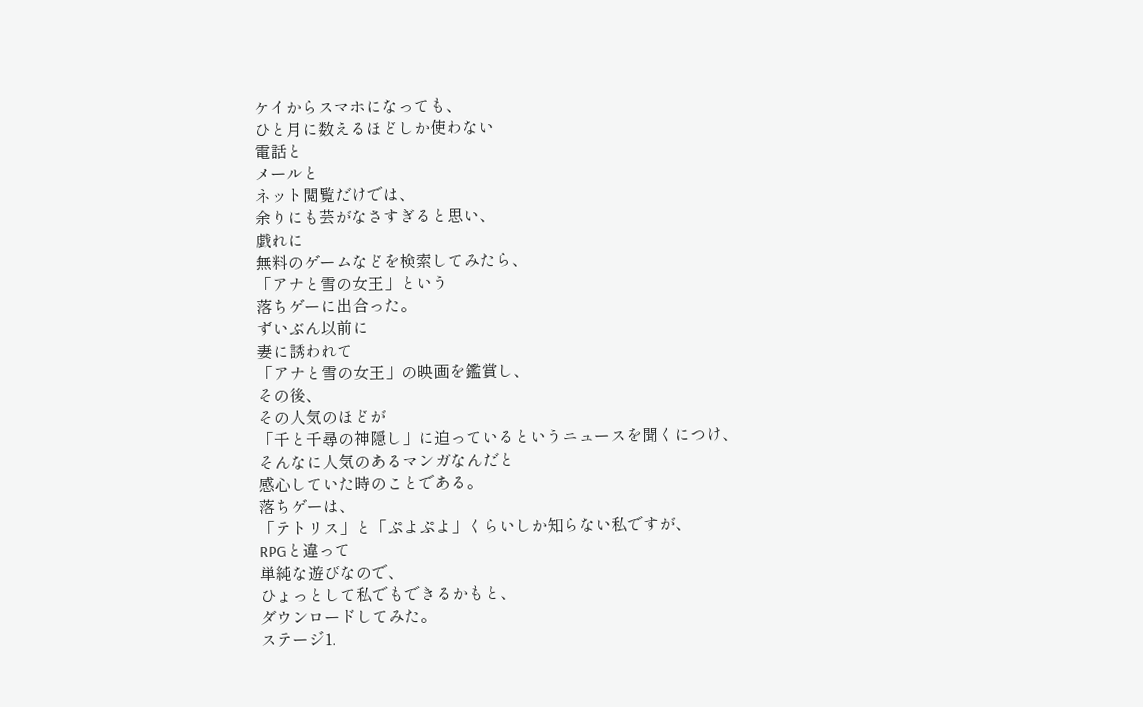ケイからスマホになっても、
ひと月に数えるほどしか使わない
電話と
メールと
ネット閲覧だけでは、
余りにも芸がなさすぎると思い、
戯れに
無料のゲームなどを検索してみたら、
「アナと雪の女王」という
落ちゲーに出合った。
ずいぶん以前に
妻に誘われて
「アナと雪の女王」の映画を鑑賞し、
その後、
その人気のほどが
「千と千尋の神隠し」に迫っているというニュースを聞くにつけ、
そんなに人気のあるマンガなんだと
感心していた時のことである。
落ちゲーは、
「テトリス」と「ぷよぷよ」くらいしか知らない私ですが、
RPGと違って
単純な遊びなので、
ひょっとして私でもできるかもと、
ダウンロードしてみた。
ステージ1.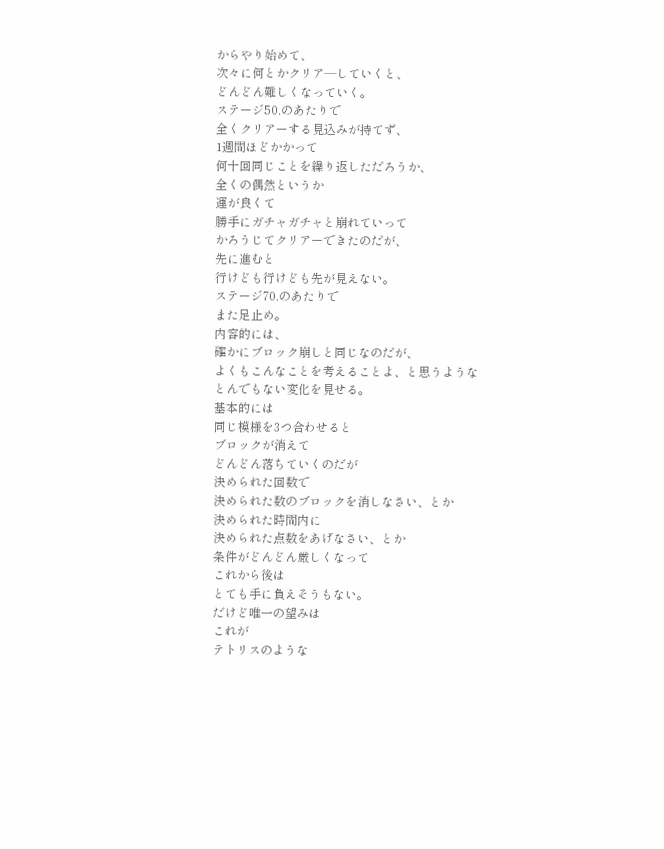からやり始めて、
次々に何とかクリア―していくと、
どんどん難しくなっていく。
ステージ50.のあたりで
全くクリアーする見込みが持てず、
1週間ほどかかって
何十回同じことを繰り返しただろうか、
全くの偶然というか
運が良くて
勝手にガチャガチャと崩れていって
かろうじてクリアーできたのだが、
先に進むと
行けども行けども先が見えない。
ステージ70.のあたりで
また足止め。
内容的には、
確かにブロック崩しと同じなのだが、
よくもこんなことを考えることよ、と思うような
とんでもない変化を見せる。
基本的には
同じ模様を3つ合わせると
ブロックが消えて
どんどん落ちていくのだが
決められた回数で
決められた数のブロックを消しなさい、とか
決められた時間内に
決められた点数をあげなさい、とか
条件がどんどん厳しくなって
これから後は
とても手に負えそうもない。
だけど唯一の望みは
これが
テトリスのような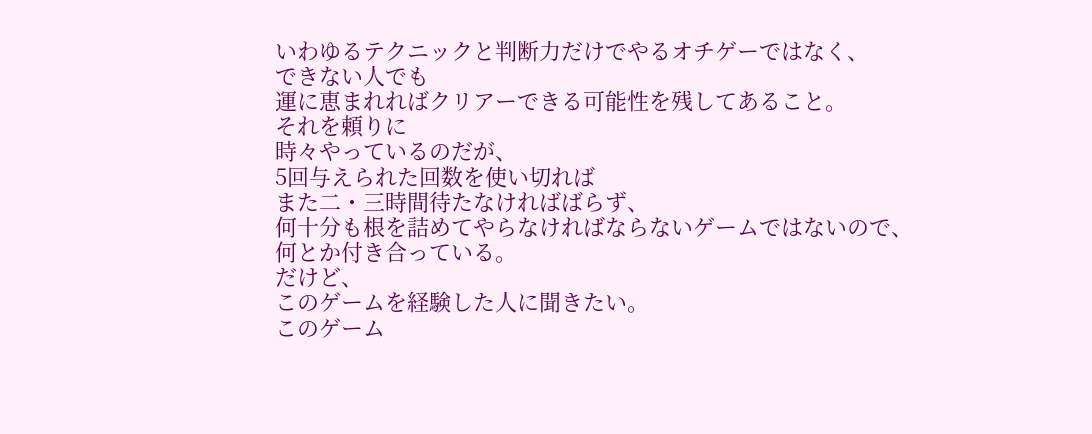いわゆるテクニックと判断力だけでやるオチゲーではなく、
できない人でも
運に恵まれればクリアーできる可能性を残してあること。
それを頼りに
時々やっているのだが、
5回与えられた回数を使い切れば
また二・三時間待たなければばらず、
何十分も根を詰めてやらなければならないゲームではないので、
何とか付き合っている。
だけど、
このゲームを経験した人に聞きたい。
このゲーム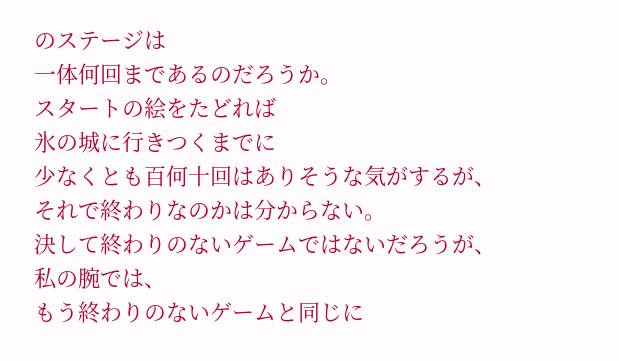のステージは
一体何回まであるのだろうか。
スタートの絵をたどれば
氷の城に行きつくまでに
少なくとも百何十回はありそうな気がするが、
それで終わりなのかは分からない。
決して終わりのないゲームではないだろうが、
私の腕では、
もう終わりのないゲームと同じに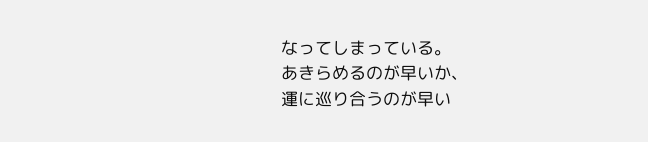なってしまっている。
あきらめるのが早いか、
運に巡り合うのが早い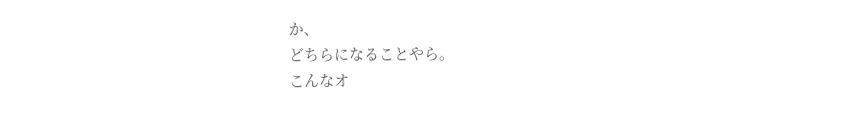か、
どちらになることやら。
こんなオ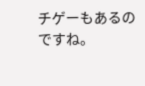チゲーもあるのですね。